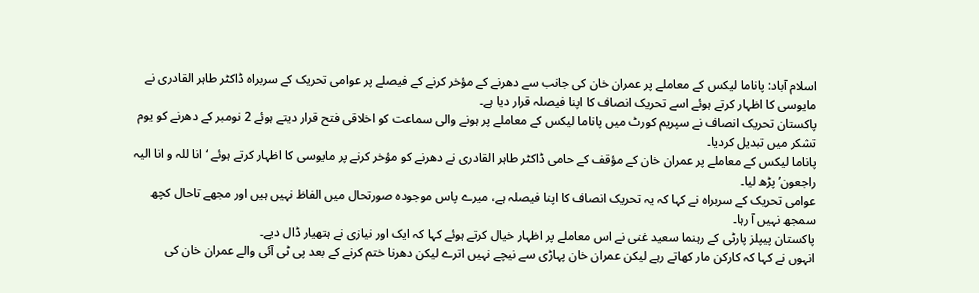اسلام آباد: پاناما لیکس کے معاملے پر عمران خان کی جانب سے دھرنے کے مؤخر کرنے کے فیصلے پر عوامی تحریک کے سربراہ ڈاکٹر طاہر القادری نے مایوسی کا اظہار کرتے ہوئے اسے تحریک انصاف کا اپنا فیصلہ قرار دیا ہے۔
پاکستان تحریک انصاف نے سپریم کورٹ میں پاناما لیکس کے معاملے پر ہونے والی سماعت کو اخلاقی فتح قرار دیتے ہوئے 2 نومبر کے دھرنے کو یوم تشکر میں تبدیل کردیا۔
پاناما لیکس کے معاملے پر عمران خان کے مؤقف کے حامی ڈاکٹر طاہر القادری نے دھرنے کو مؤخر کرنے پر مایوسی کا اظہار کرتے ہوئے ‘انا للہ و انا الیہ راجعون’ پڑھ لیا۔
عوامی تحریک کے سربراہ نے کہا کہ یہ تحریک انصاف کا اپنا فیصلہ ہے، میرے پاس موجودہ صورتحال میں الفاظ نہیں ہیں اور مجھے تاحال کچھ سمجھ نہیں آ رہا۔
پاکستان پیپلز پارٹی کے رہنما سعید غنی نے اس معاملے پر اظہار خیال کرتے ہوئے کہا کہ ایک اور نیازی نے ہتھیار ڈال دیے۔
انہوں نے کہا کہ کارکن مار کھاتے رہے لیکن عمران خان پہاڑی سے نیچے نہیں اترے لیکن دھرنا ختم کرنے کے بعد پی ٹی آئی والے عمران خان کی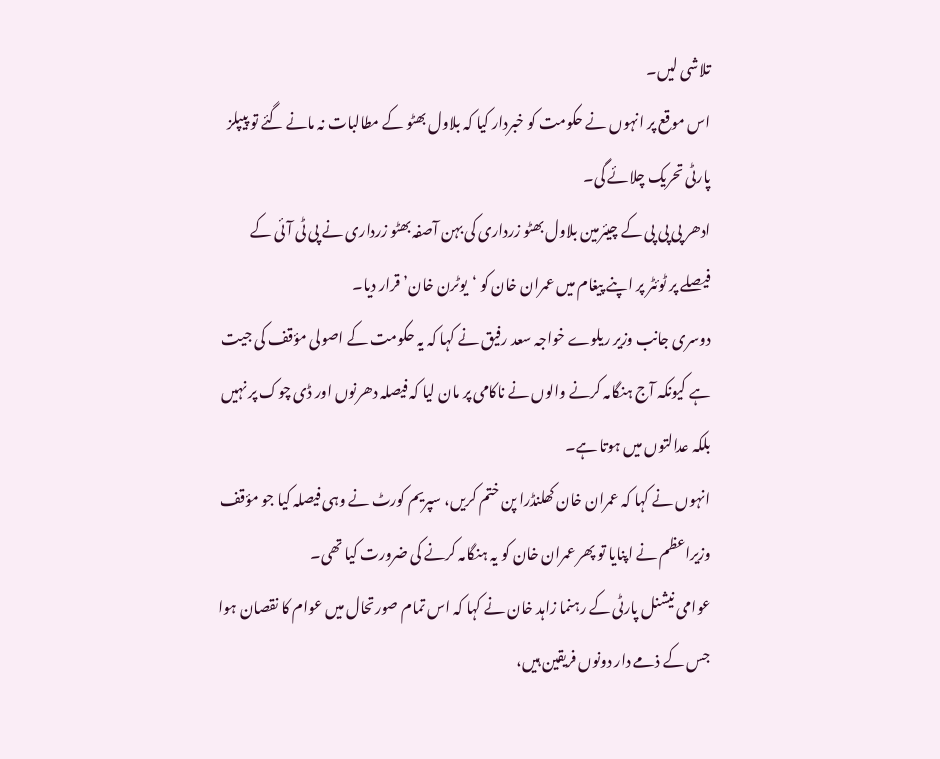تلاشی لیں۔
اس موقع پر انہوں نے حکومت کو خبردار کیا کہ بلاول بھٹو کے مطالبات نہ مانے گئے تو پیپلز پارٹی تحریک چلائے گی۔
ادھر پی پی پی کے چیئرمین بلاول بھٹو زرداری کی بہن آصفہ بھٹو زرداری نے پی ٹی آئی کے فیصلے پر ٹوئٹر پر اپنے پیغام میں عمران خان کو ‘یوٹرن خان’ قرار دیا۔
دوسری جانب وزیر ریلوے خواجہ سعد رفیق نے کہا کہ یہ حکومت کے اصولی مؤقف کی جیت ہے کیونکہ آج ہنگامہ کرنے والوں نے ناکامی پر مان لیا کہ فیصلہ دھرنوں اور ڈی چوک پر نہیں بلکہ عدالتوں میں ہوتا ہے۔
انہوں نے کہا کہ عمران خان کھلنڈرا پن ختم کریں، سپریم کورٹ نے وہی فیصلہ کیا جو مؤقف وزیراعظم نے اپنایا تو پھر عمران خان کو یہ ہنگامہ کرنے کی ضرورت کیا تھی۔
عوامی نیشنل پارٹی کے رہنما زاہد خان نے کہا کہ اس تمام صورتحال میں عوام کا نقصان ہوا جس کے ذمے دار دونوں فریقین ہیں،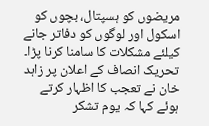مریضوں کو ہسپتال، بچوں کو اسکول اور لوگوں کو دفاتر جانے کیلئے مشکلات کا سامنا کرنا پڑا۔
تحریک انصاف کے اعلان پر زاہد خان نے تعجب کا اظہار کرتے ہوئے کہا کہ یوم تشکر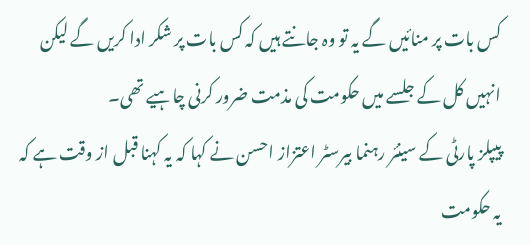کس بات پر منائیں گے یہ تو وہ جانتے ہیں کہ کس بات پر شکر ادا کریں گے لیکن انہیں کل کے جلسے میں حکومت کی مذمت ضرور کرنی چاہیے تھی۔
پیپلز پارٹی کے سینئر رہنما بیرسٹر اعتزاز احسن نے کہا کہ یہ کہنا قبل از وقت ہے کہ یہ حکومت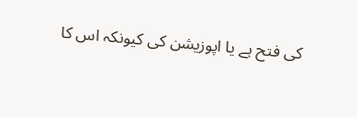کی فتح ہے یا اپوزیشن کی کیونکہ اس کا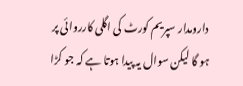دارومدار سپریم کورٹ کی اگلی کارروائی پر ہو گا لیکن سوال یہ پیدا ہوتا ہے کہ جو کڑا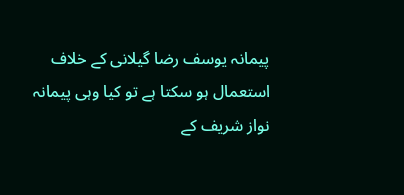پیمانہ یوسف رضا گیلانی کے خلاف استعمال ہو سکتا ہے تو کیا وہی پیمانہ نواز شریف کے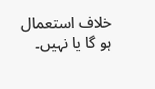خلاف استعمال ہو گا یا نہیں۔